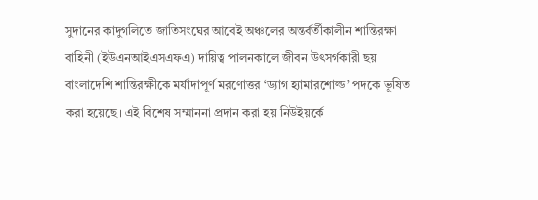সুদানের কাদুগলিতে জাতিসংঘের আবেই অঞ্চলের অন্তর্বর্তীকালীন শান্তিরক্ষা বাহিনী (ইউএনআইএসএফএ) দায়িত্ব পালনকালে জীবন উৎসর্গকারী ছয় বাংলাদেশি শান্তিরক্ষীকে মর্যাদাপূর্ণ মরণোত্তর ‘ড্যাগ হ্যামারশোল্ড’ পদকে ভূষিত করা হয়েছে। এই বিশেষ সম্মাননা প্রদান করা হয় নিউইয়র্কে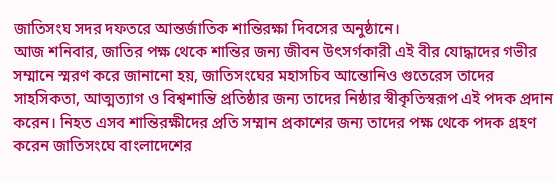জাতিসংঘ সদর দফতরে আন্তর্জাতিক শান্তিরক্ষা দিবসের অনুষ্ঠানে।
আজ শনিবার, জাতির পক্ষ থেকে শান্তির জন্য জীবন উৎসর্গকারী এই বীর যোদ্ধাদের গভীর সম্মানে স্মরণ করে জানানো হয়, জাতিসংঘের মহাসচিব আন্তোনিও গুতেরেস তাদের সাহসিকতা, আত্মত্যাগ ও বিশ্বশান্তি প্রতিষ্ঠার জন্য তাদের নিষ্ঠার স্বীকৃতিস্বরূপ এই পদক প্রদান করেন। নিহত এসব শান্তিরক্ষীদের প্রতি সম্মান প্রকাশের জন্য তাদের পক্ষ থেকে পদক গ্রহণ করেন জাতিসংঘে বাংলাদেশের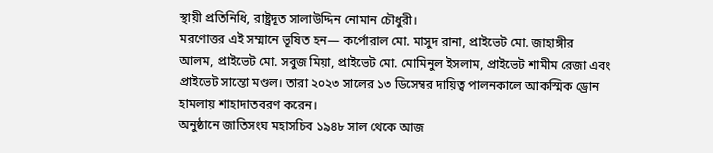স্থায়ী প্রতিনিধি, রাষ্ট্রদূত সালাউদ্দিন নোমান চৌধুরী।
মরণোত্তর এই সম্মানে ভূষিত হন— কর্পোরাল মো. মাসুদ রানা, প্রাইভেট মো. জাহাঙ্গীর আলম, প্রাইভেট মো. সবুজ মিয়া, প্রাইভেট মো. মোমিনুল ইসলাম, প্রাইভেট শামীম রেজা এবং প্রাইভেট সান্তো মণ্ডল। তারা ২০২৩ সালের ১৩ ডিসেম্বর দায়িত্ব পালনকালে আকস্মিক ড্রোন হামলায় শাহাদাতবরণ করেন।
অনুষ্ঠানে জাতিসংঘ মহাসচিব ১৯৪৮ সাল থেকে আজ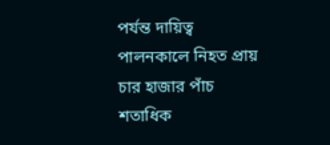পর্যন্ত দায়িত্ব পালনকালে নিহত প্রায় চার হাজার পাঁচ শতাধিক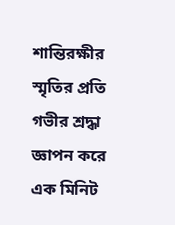শান্তিরক্ষীর স্মৃতির প্রতি গভীর শ্রদ্ধা জ্ঞাপন করে এক মিনিট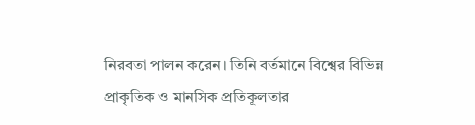নিরবতা পালন করেন। তিনি বর্তমানে বিশ্বের বিভিন্ন প্রাকৃতিক ও মানসিক প্রতিকূলতার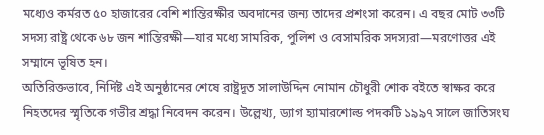মধ্যেও কর্মরত ৫০ হাজারের বেশি শান্তিরক্ষীর অবদানের জন্য তাদের প্রশংসা করেন। এ বছর মোট ৩৩টি সদস্য রাষ্ট্র থেকে ৬৮ জন শান্তিরক্ষী—যার মধ্যে সামরিক, পুলিশ ও বেসামরিক সদস্যরা—মরণোত্তর এই সম্মানে ভূষিত হন।
অতিরিক্তভাবে, নির্দিষ্ট এই অনুষ্ঠানের শেষে রাষ্ট্রদূত সালাউদ্দিন নোমান চৌধুরী শোক বইতে স্বাক্ষর করে নিহতদের স্মৃতিকে গভীর শ্রদ্ধা নিবেদন করেন। উল্লেখ্য, ড্যাগ হ্যামারশোল্ড পদকটি ১৯৯৭ সালে জাতিসংঘ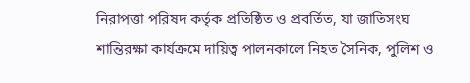নিরাপত্তা পরিষদ কর্তৃক প্রতিষ্ঠিত ও প্রবর্তিত, যা জাতিসংঘ শান্তিরক্ষা কার্যক্রমে দায়িত্ব পালনকালে নিহত সৈনিক, পুলিশ ও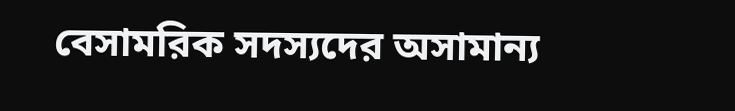বেসামরিক সদস্যদের অসামান্য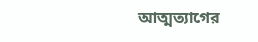আত্মত্যাগের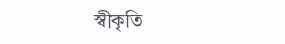স্বীকৃতি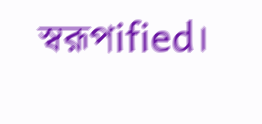স্বরূপified।